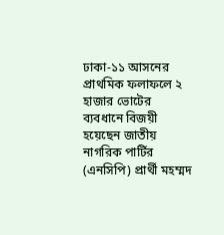ঢাকা-১১ আসনের প্রাথমিক ফলাফলে ২ হাজার ভোটের ব্যবধানে বিজয়ী হয়েছেন জাতীয় নাগরিক পার্টির (এনসিপি) প্রার্থী মহম্মদ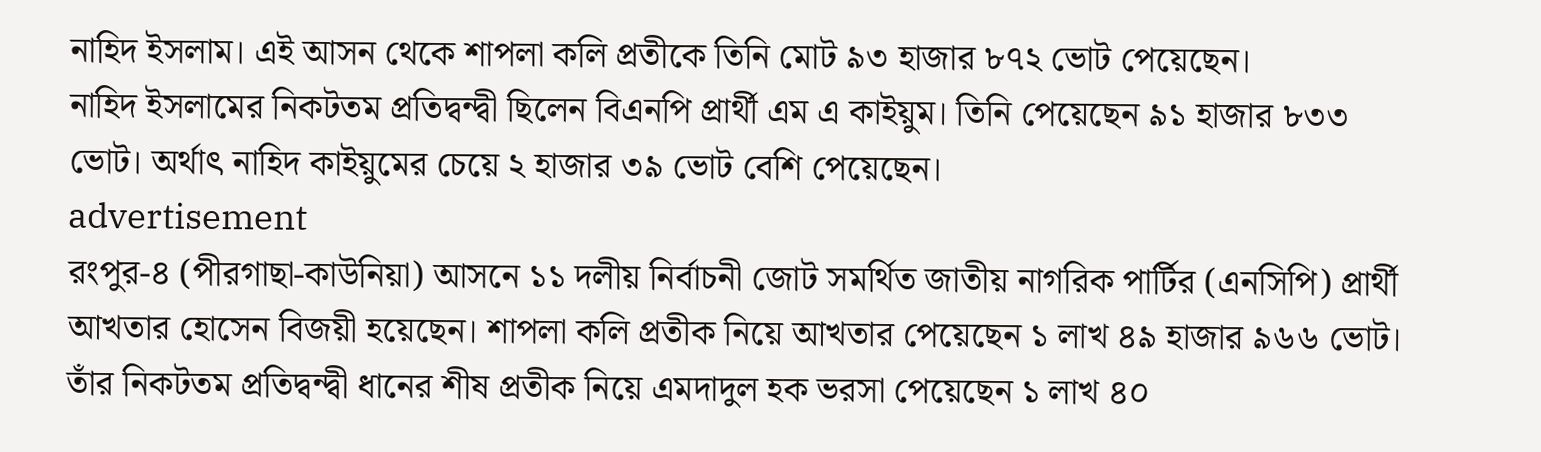নাহিদ ইসলাম। এই আসন থেকে শাপলা কলি প্রতীকে তিনি মোট ৯৩ হাজার ৮৭২ ভোট পেয়েছেন।
নাহিদ ইসলামের নিকটতম প্রতিদ্বন্দ্বী ছিলেন বিএনপি প্রার্থী এম এ কাইয়ুম। তিনি পেয়েছেন ৯১ হাজার ৮৩৩ ভোট। অর্থাৎ নাহিদ কাইয়ুমের চেয়ে ২ হাজার ৩৯ ভোট বেশি পেয়েছেন।
advertisement
রংপুর-৪ (পীরগাছা-কাউনিয়া) আসনে ১১ দলীয় নির্বাচনী জোট সমর্থিত জাতীয় নাগরিক পার্টির (এনসিপি) প্রার্থী আখতার হোসেন বিজয়ী হয়েছেন। শাপলা কলি প্রতীক নিয়ে আখতার পেয়েছেন ১ লাখ ৪৯ হাজার ৯৬৬ ভোট। তাঁর নিকটতম প্রতিদ্বন্দ্বী ধানের শীষ প্রতীক নিয়ে এমদাদুল হক ভরসা পেয়েছেন ১ লাখ ৪০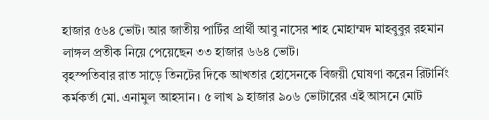হাজার ৫৬৪ ভোট। আর জাতীয় পার্টির প্রার্থী আবু নাসের শাহ মোহাম্মদ মাহবুবুর রহমান লাঙ্গল প্রতীক নিয়ে পেয়েছেন ৩৩ হাজার ৬৬৪ ভোট।
বৃহস্পতিবার রাত সাড়ে তিনটের দিকে আখতার হোসেনকে বিজয়ী ঘোষণা করেন রিটার্নিং কর্মকর্তা মো. এনামুল আহসান । ৫ লাখ ৯ হাজার ৯০৬ ভোটারের এই আসনে মোট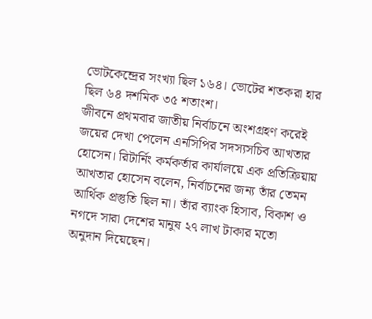ভোটকেন্দ্রের সংখ্যা ছিল ১৬৪। ভোটের শতকরা হার ছিল ৬৪ দশমিক ৩৫ শতাংশ।
জীবনে প্রথমবার জাতীয় নির্বাচনে অংশগ্রহণ করেই জয়ের দেখা পেলেন এনসিপির সদস্যসচিব আখতার হোসেন। রিটার্নিং কর্মকর্তার কার্যালয়ে এক প্রতিক্রিয়ায় আখতার হোসেন বলেন, নির্বাচনের জন্য তাঁর তেমন আর্থিক প্রস্তুতি ছিল না। তাঁর ব্যাংক হিসাব, বিকাশ ও নগদে সারা দেশের মানুষ ২৭ লাখ টাকার মতো অনুদান দিয়েছেন।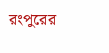রংপুরের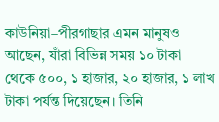কাউনিয়া–পীরগাছার এমন মানুষও আছেন, যাঁরা বিভিন্ন সময় ১০ টাকা থেকে ৫০০, ১ হাজার, ২০ হাজার, ১ লাখ টাকা পর্যন্ত দিয়েছেন। তিনি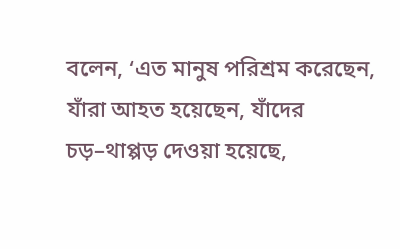বলেন, ‘এত মানুষ পরিশ্রম করেছেন, যাঁরা আহত হয়েছেন, যাঁদের চড়–থাপ্পড় দেওয়া হয়েছে,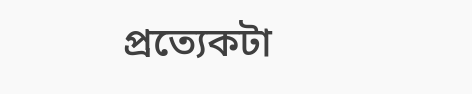প্রত্যেকটা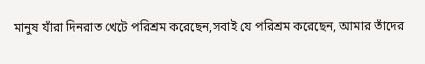মানুষ যাঁরা দিনরাত খেটে পরিশ্রম করেছেন,সবাই যে পরিশ্রম করেছেন, আমার তাঁদের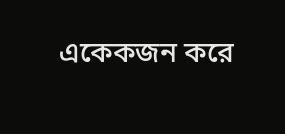একেকজন করে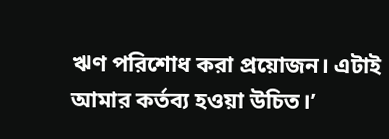ঋণ পরিশোধ করা প্রয়োজন। এটাই আমার কর্তব্য হওয়া উচিত।’